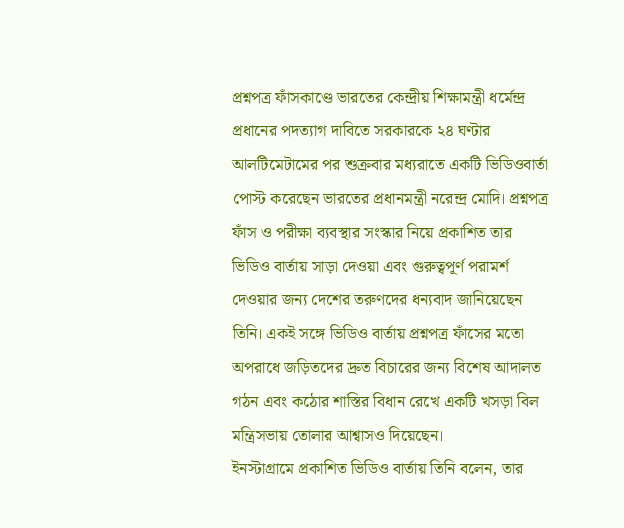প্রশ্নপত্র ফাঁসকাণ্ডে ভারতের কেন্দ্রীয় শিক্ষামন্ত্রী ধর্মেন্দ্র প্রধানের পদত্যাগ দাবিতে সরকারকে ২৪ ঘণ্টার আলটিমেটামের পর শুক্রবার মধ্যরাতে একটি ভিডিওবার্তা পোস্ট করেছেন ভারতের প্রধানমন্ত্রী নরেন্দ্র মোদি। প্রশ্নপত্র ফাঁস ও পরীক্ষা ব্যবস্থার সংস্কার নিয়ে প্রকাশিত তার ভিডিও বার্তায় সাড়া দেওয়া এবং গুরুত্বপূর্ণ পরামর্শ দেওয়ার জন্য দেশের তরুণদের ধন্যবাদ জানিয়েছেন তিনি। একই সঙ্গে ভিডিও বার্তায় প্রশ্নপত্র ফাঁসের মতো অপরাধে জড়িতদের দ্রুত বিচারের জন্য বিশেষ আদালত গঠন এবং কঠোর শাস্তির বিধান রেখে একটি খসড়া বিল মন্ত্রিসভায় তোলার আশ্বাসও দিয়েছেন।
ইনস্টাগ্রামে প্রকাশিত ভিডিও বার্তায় তিনি বলেন, তার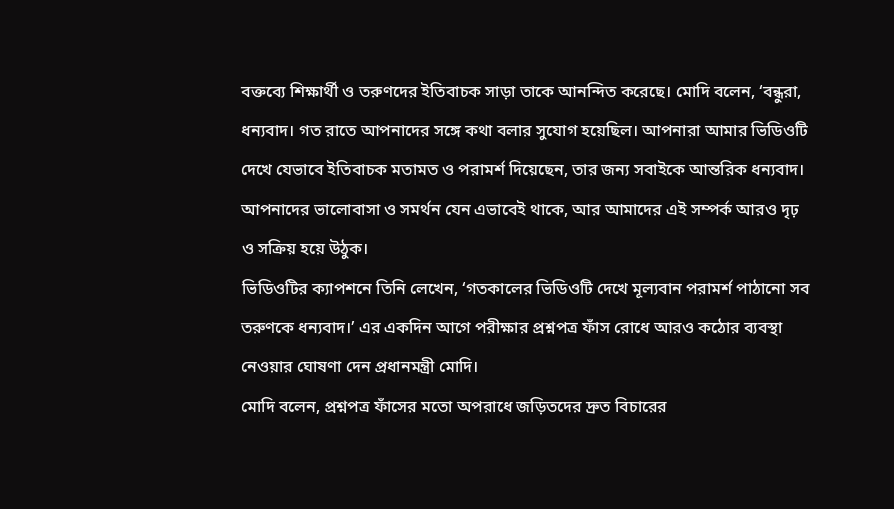বক্তব্যে শিক্ষার্থী ও তরুণদের ইতিবাচক সাড়া তাকে আনন্দিত করেছে। মোদি বলেন, ‘বন্ধুরা, ধন্যবাদ। গত রাতে আপনাদের সঙ্গে কথা বলার সুযোগ হয়েছিল। আপনারা আমার ভিডিওটি দেখে যেভাবে ইতিবাচক মতামত ও পরামর্শ দিয়েছেন, তার জন্য সবাইকে আন্তরিক ধন্যবাদ। আপনাদের ভালোবাসা ও সমর্থন যেন এভাবেই থাকে, আর আমাদের এই সম্পর্ক আরও দৃঢ় ও সক্রিয় হয়ে উঠুক।
ভিডিওটির ক্যাপশনে তিনি লেখেন, ‘গতকালের ভিডিওটি দেখে মূল্যবান পরামর্শ পাঠানো সব তরুণকে ধন্যবাদ।’ এর একদিন আগে পরীক্ষার প্রশ্নপত্র ফাঁস রোধে আরও কঠোর ব্যবস্থা নেওয়ার ঘোষণা দেন প্রধানমন্ত্রী মোদি।
মোদি বলেন, প্রশ্নপত্র ফাঁসের মতো অপরাধে জড়িতদের দ্রুত বিচারের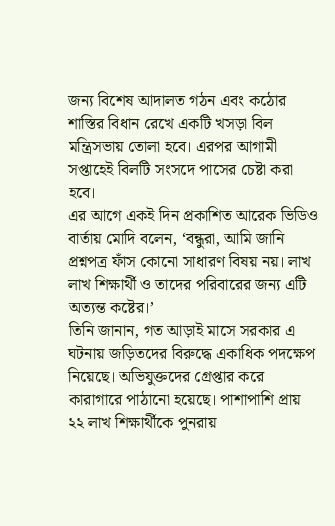জন্য বিশেষ আদালত গঠন এবং কঠোর শাস্তির বিধান রেখে একটি খসড়া বিল মন্ত্রিসভায় তোলা হবে। এরপর আগামী সপ্তাহেই বিলটি সংসদে পাসের চেষ্টা করা হবে।
এর আগে একই দিন প্রকাশিত আরেক ভিডিও বার্তায় মোদি বলেন, ‘বন্ধুরা, আমি জানি প্রশ্নপত্র ফাঁস কোনো সাধারণ বিষয় নয়। লাখ লাখ শিক্ষার্থী ও তাদের পরিবারের জন্য এটি অত্যন্ত কষ্টের।’
তিনি জানান, গত আড়াই মাসে সরকার এ ঘটনায় জড়িতদের বিরুদ্ধে একাধিক পদক্ষেপ নিয়েছে। অভিযুক্তদের গ্রেপ্তার করে কারাগারে পাঠানো হয়েছে। পাশাপাশি প্রায় ২২ লাখ শিক্ষার্থীকে পুনরায়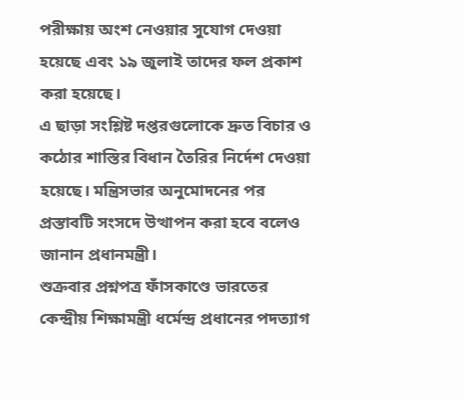পরীক্ষায় অংশ নেওয়ার সুযোগ দেওয়া হয়েছে এবং ১৯ জুলাই তাদের ফল প্রকাশ করা হয়েছে।
এ ছাড়া সংশ্লিষ্ট দপ্তরগুলোকে দ্রুত বিচার ও কঠোর শাস্তির বিধান তৈরির নির্দেশ দেওয়া হয়েছে। মন্ত্রিসভার অনুমোদনের পর প্রস্তাবটি সংসদে উত্থাপন করা হবে বলেও জানান প্রধানমন্ত্রী।
শুক্রবার প্রশ্নপত্র ফাঁসকাণ্ডে ভারতের কেন্দ্রীয় শিক্ষামন্ত্রী ধর্মেন্দ্র প্রধানের পদত্যাগ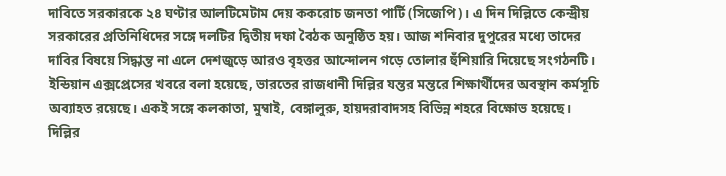দাবিতে সরকারকে ২৪ ঘণ্টার আলটিমেটাম দেয় ককরোচ জনতা পার্টি (সিজেপি)। এ দিন দিল্লিতে কেন্দ্রীয় সরকারের প্রতিনিধিদের সঙ্গে দলটির দ্বিতীয় দফা বৈঠক অনুষ্ঠিত হয়। আজ শনিবার দুপুরের মধ্যে তাদের দাবির বিষয়ে সিদ্ধান্ত না এলে দেশজুড়ে আরও বৃহত্তর আন্দোলন গড়ে তোলার হুঁশিয়ারি দিয়েছে সংগঠনটি।
ইন্ডিয়ান এক্সপ্রেসের খবরে বলা হয়েছে, ভারতের রাজধানী দিল্লির যন্তর মন্তরে শিক্ষার্থীদের অবস্থান কর্মসূচি অব্যাহত রয়েছে। একই সঙ্গে কলকাতা, মুম্বাই, বেঙ্গালুরু, হায়দরাবাদসহ বিভিন্ন শহরে বিক্ষোভ হয়েছে।
দিল্লির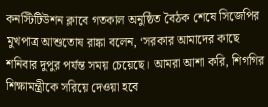কনস্টিটিউশন ক্লাবে গতকাল অনুষ্ঠিত বৈঠক শেষে সিজেপির মুখপাত্র আশুতোষ রাঙ্কা বলেন, ‘সরকার আমাদের কাছে শনিবার দুপুর পর্যন্ত সময় চেয়েছে। আমরা আশা করি, শিগগির শিক্ষামন্ত্রীকে সরিয়ে দেওয়া হবে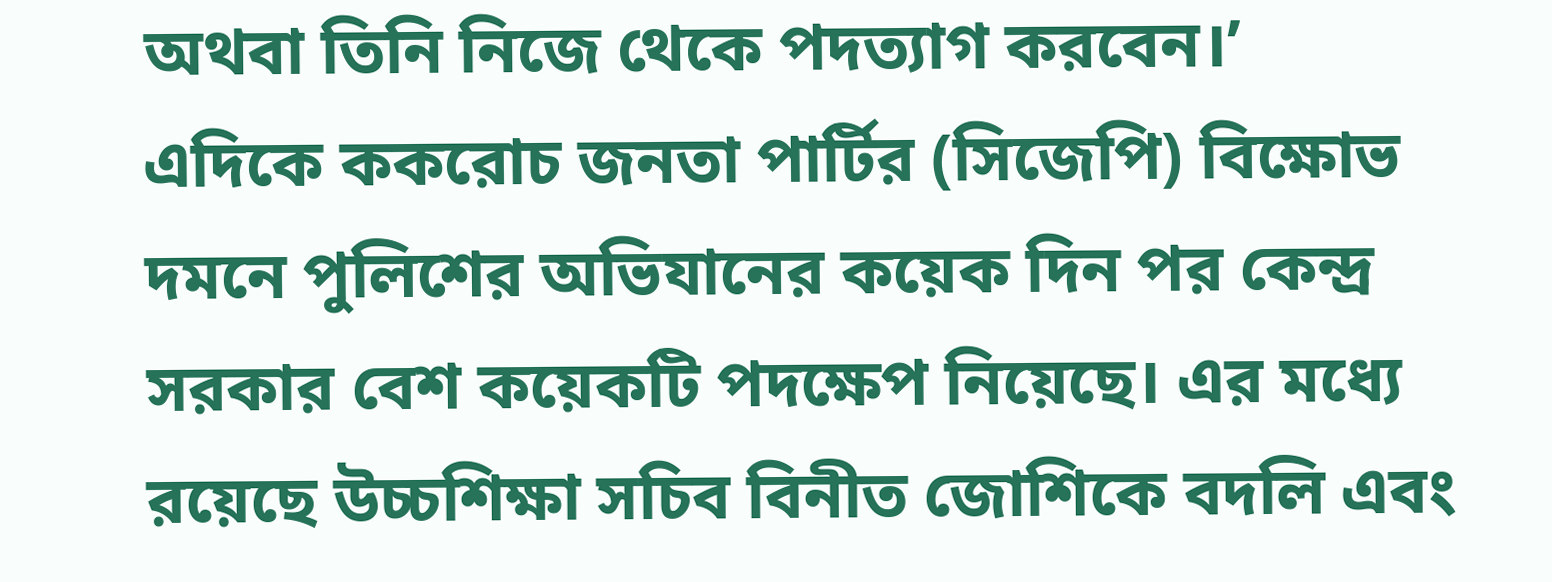অথবা তিনি নিজে থেকে পদত্যাগ করবেন।’
এদিকে ককরোচ জনতা পার্টির (সিজেপি) বিক্ষোভ দমনে পুলিশের অভিযানের কয়েক দিন পর কেন্দ্র সরকার বেশ কয়েকটি পদক্ষেপ নিয়েছে। এর মধ্যে রয়েছে উচ্চশিক্ষা সচিব বিনীত জোশিকে বদলি এবং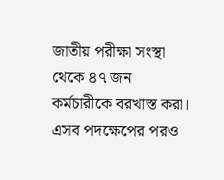জাতীয় পরীক্ষা সংস্থা থেকে ৪৭ জন কর্মচারীকে বরখাস্ত করা। এসব পদক্ষেপের পরও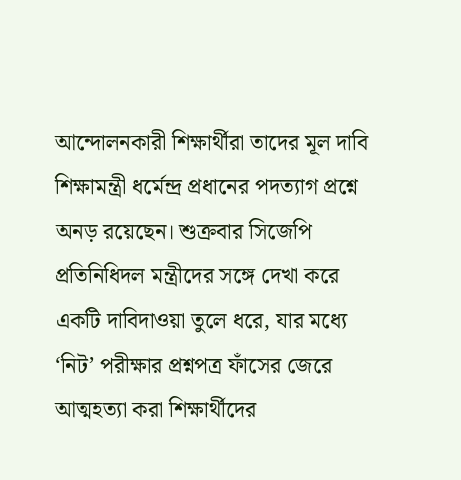আন্দোলনকারী শিক্ষার্থীরা তাদের মূল দাবি শিক্ষামন্ত্রী ধর্মেন্দ্র প্রধানের পদত্যাগ প্রশ্নে অনড় রয়েছেন। শুক্রবার সিজেপি প্রতিনিধিদল মন্ত্রীদের সঙ্গে দেখা করে একটি দাবিদাওয়া তুলে ধরে, যার মধ্যে ‘নিট’ পরীক্ষার প্রশ্নপত্র ফাঁসের জেরে আত্মহত্যা করা শিক্ষার্থীদের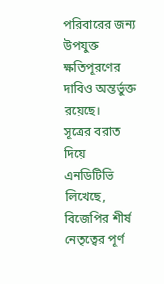পরিবারের জন্য উপযুক্ত ক্ষতিপূরণের দাবিও অন্তর্ভুক্ত রয়েছে।
সূত্রের বরাত দিয়ে এনডিটিভি লিখেছে, বিজেপির শীর্ষ নেতৃত্বের পূর্ণ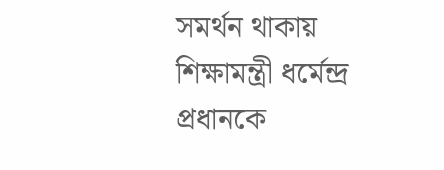সমর্থন থাকায় শিক্ষামন্ত্রী ধর্মেন্দ্র প্রধানকে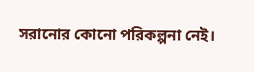সরানোর কোনো পরিকল্পনা নেই।